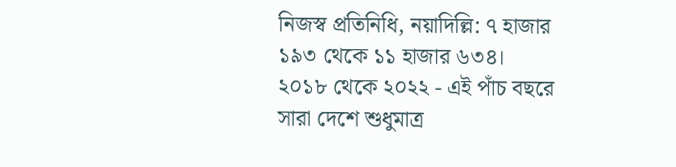নিজস্ব প্রতিনিধি, নয়াদিল্লি: ৭ হাজার ১৯৩ থেকে ১১ হাজার ৬৩৪। ২০১৮ থেকে ২০২২ - এই পাঁচ বছরে সারা দেশে শুধুমাত্র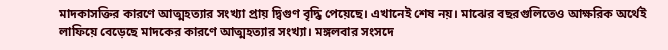মাদকাসক্তির কারণে আত্মহত্যার সংখ্যা প্রায় দ্বিগুণ বৃদ্ধি পেয়েছে। এখানেই শেষ নয়। মাঝের বছরগুলিতেও আক্ষরিক অর্থেই লাফিয়ে বেড়েছে মাদকের কারণে আত্মহত্যার সংখ্যা। মঙ্গলবার সংসদে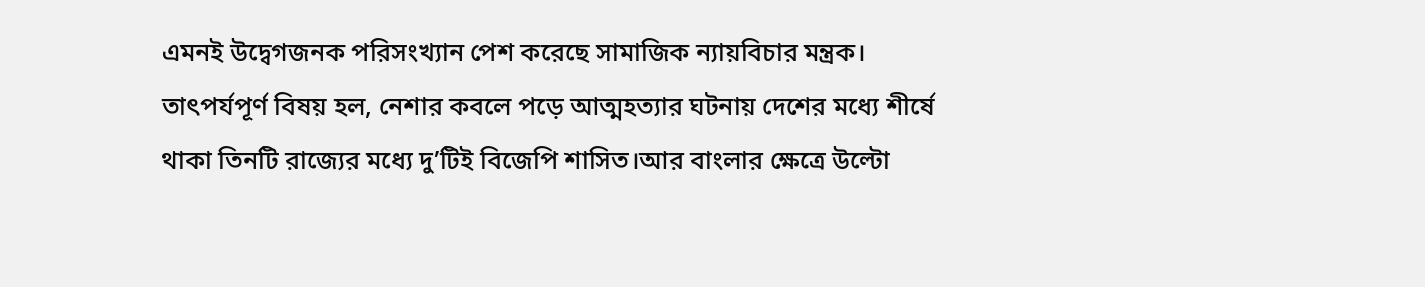এমনই উদ্বেগজনক পরিসংখ্যান পেশ করেছে সামাজিক ন্যায়বিচার মন্ত্রক। তাৎপর্যপূর্ণ বিষয় হল, নেশার কবলে পড়ে আত্মহত্যার ঘটনায় দেশের মধ্যে শীর্ষে থাকা তিনটি রাজ্যের মধ্যে দু’টিই বিজেপি শাসিত।আর বাংলার ক্ষেত্রে উল্টো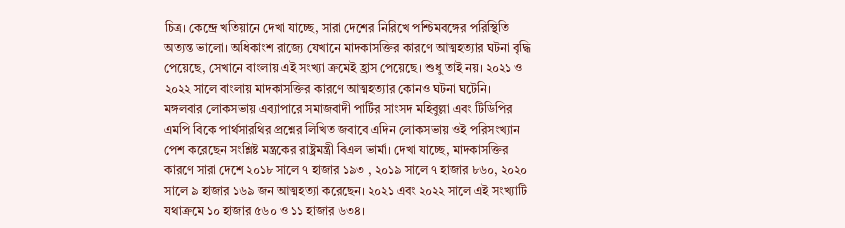চিত্র। কেন্দ্রে খতিয়ানে দেখা যাচ্ছে, সারা দেশের নিরিখে পশ্চিমবঙ্গের পরিস্থিতি অত্যন্ত ভালো। অধিকাংশ রাজ্যে যেখানে মাদকাসক্তির কারণে আত্মহত্যার ঘটনা বৃদ্ধি পেয়েছে, সেখানে বাংলায় এই সংখ্যা ক্রমেই হ্রাস পেয়েছে। শুধু তাই নয়। ২০২১ ও ২০২২ সালে বাংলায় মাদকাসক্তির কারণে আত্মহত্যার কোনও ঘটনা ঘটেনি।
মঙ্গলবার লোকসভায় এব্যাপারে সমাজবাদী পার্টির সাংসদ মহিবুল্লা এবং টিডিপির এমপি বিকে পার্থসারথির প্রশ্নের লিখিত জবাবে এদিন লোকসভায় ওই পরিসংখ্যান পেশ করেছেন সংশ্লিষ্ট মন্ত্রকের রাষ্ট্রমন্ত্রী বিএল ভার্মা। দেখা যাচ্ছে, মাদকাসক্তির কারণে সারা দেশে ২০১৮ সালে ৭ হাজার ১৯৩ , ২০১৯ সালে ৭ হাজার ৮৬০, ২০২০ সালে ৯ হাজার ১৬৯ জন আত্মহত্যা করেছেন। ২০২১ এবং ২০২২ সালে এই সংখ্যাটি যথাক্রমে ১০ হাজার ৫৬০ ও ১১ হাজার ৬৩৪।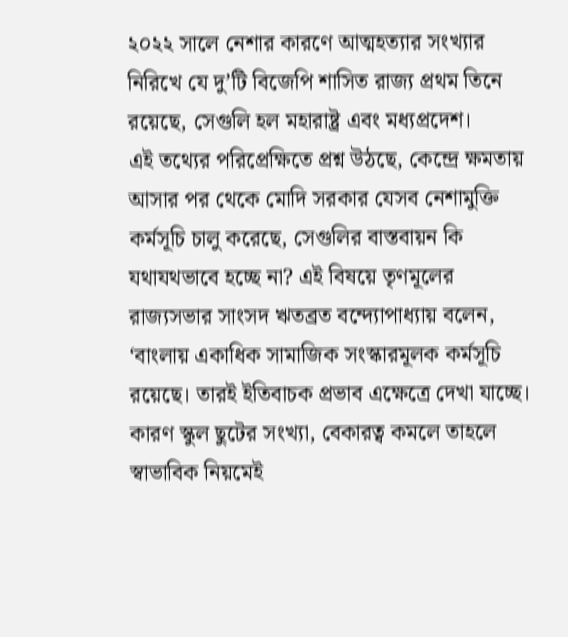২০২২ সালে নেশার কারণে আত্মহত্যার সংখ্যার নিরিখে যে দু’টি বিজেপি শাসিত রাজ্য প্রথম তিনে রয়েছে, সেগুলি হল মহারাষ্ট্র এবং মধ্যপ্রদেশ।
এই তথ্যের পরিপ্রেক্ষিতে প্রশ্ন উঠছে, কেন্দ্রে ক্ষমতায় আসার পর থেকে মোদি সরকার যেসব নেশামুক্তি কর্মসূচি চালু করেছে, সেগুলির বাস্তবায়ন কি যথাযথভাবে হচ্ছে না? এই বিষয়ে তৃণমূলের রাজ্যসভার সাংসদ ঋতব্রত বন্দ্যোপাধ্যায় বলেন, ‘বাংলায় একাধিক সামাজিক সংস্কারমূলক কর্মসূচি রয়েছে। তারই ইতিবাচক প্রভাব এক্ষেত্রে দেখা যাচ্ছে। কারণ স্কুল ছুটের সংখ্যা, বেকারত্ব কমলে তাহলে স্বাভাবিক নিয়মেই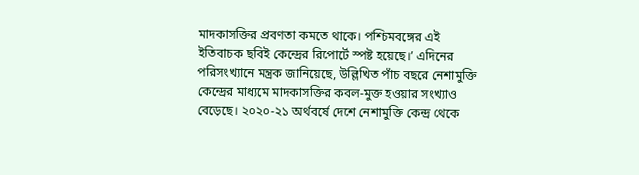মাদকাসক্তির প্রবণতা কমতে থাকে। পশ্চিমবঙ্গের এই ইতিবাচক ছবিই কেন্দ্রের রিপোর্টে স্পষ্ট হয়েছে।’ এদিনের পরিসংখ্যানে মন্ত্রক জানিয়েছে, উল্লিখিত পাঁচ বছরে নেশামুক্তি কেন্দ্রের মাধ্যমে মাদকাসক্তির কবল-মুক্ত হওয়ার সংখ্যাও বেড়েছে। ২০২০-২১ অর্থবর্ষে দেশে নেশামুক্তি কেন্দ্র থেকে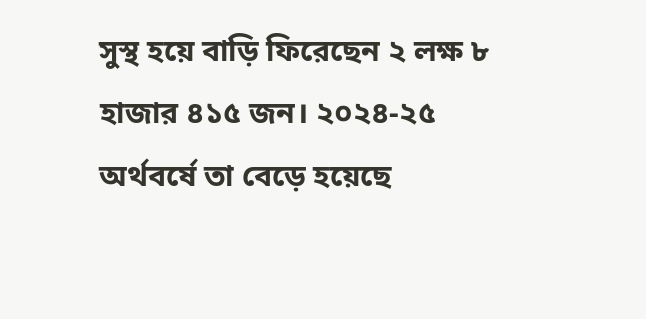সুস্থ হয়ে বাড়ি ফিরেছেন ২ লক্ষ ৮ হাজার ৪১৫ জন। ২০২৪-২৫ অর্থবর্ষে তা বেড়ে হয়েছে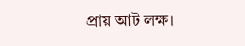প্রায় আট লক্ষ।